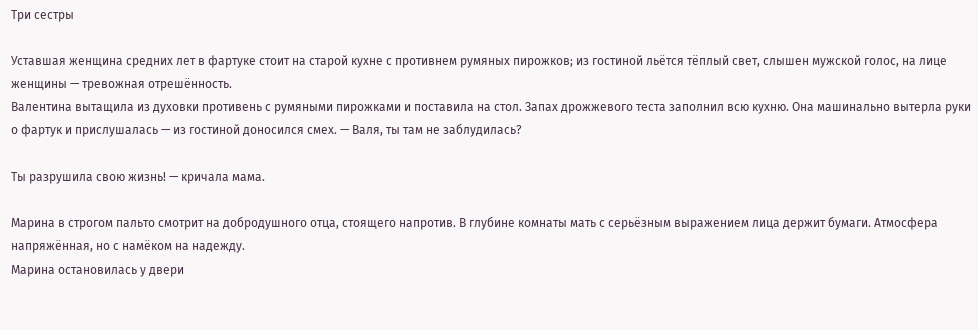Три сестры

Уставшая женщина средних лет в фартуке стоит на старой кухне с противнем румяных пирожков; из гостиной льётся тёплый свет, слышен мужской голос, на лице женщины — тревожная отрешённость.
Валентина вытащила из духовки противень с румяными пирожками и поставила на стол. Запах дрожжевого теста заполнил всю кухню. Она машинально вытерла руки о фартук и прислушалась — из гостиной доносился смех. — Валя, ты там не заблудилась?

Ты разрушила свою жизнь! — кричала мама.

Марина в строгом пальто смотрит на добродушного отца, стоящего напротив. В глубине комнаты мать с серьёзным выражением лица держит бумаги. Атмосфера напряжённая, но с намёком на надежду.
Марина остановилась у двери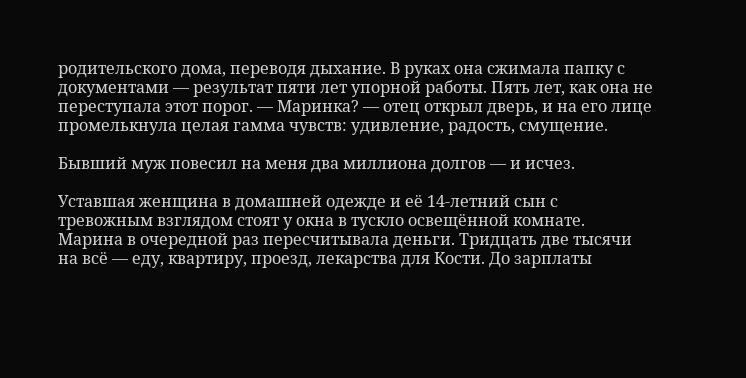родительского дома, переводя дыхание. В руках она сжимала папку с документами — результат пяти лет упорной работы. Пять лет, как она не переступала этот порог. — Маринка? — отец открыл дверь, и на его лице промелькнула целая гамма чувств: удивление, радость, смущение.

Бывший муж повесил на меня два миллиона долгов — и исчез.

Уставшая женщина в домашней одежде и её 14-летний сын с тревожным взглядом стоят у окна в тускло освещённой комнате.
Марина в очередной раз пересчитывала деньги. Тридцать две тысячи на всё — еду, квартиру, проезд, лекарства для Кости. До зарплаты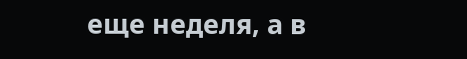еще неделя, а в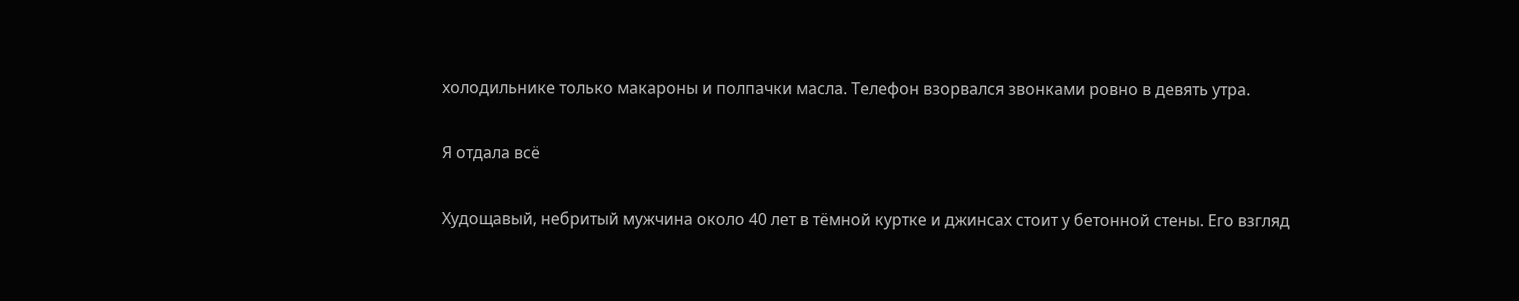холодильнике только макароны и полпачки масла. Телефон взорвался звонками ровно в девять утра.

Я отдала всё

Худощавый, небритый мужчина около 40 лет в тёмной куртке и джинсах стоит у бетонной стены. Его взгляд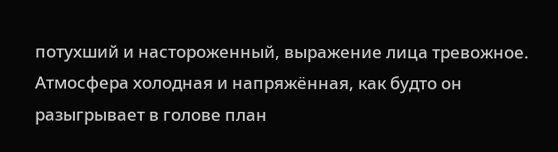потухший и настороженный, выражение лица тревожное. Атмосфера холодная и напряжённая, как будто он разыгрывает в голове план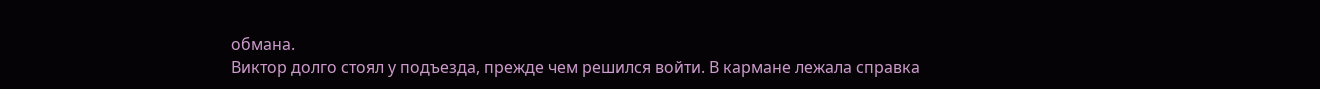обмана.
Виктор долго стоял у подъезда, прежде чем решился войти. В кармане лежала справка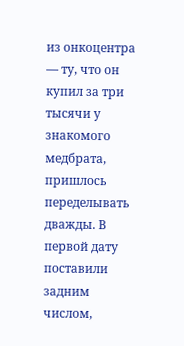из онкоцентра — ту, что он купил за три тысячи у знакомого медбрата, пришлось переделывать дважды. В первой дату поставили задним числом,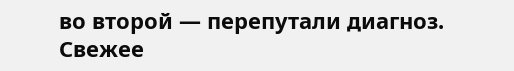во второй — перепутали диагноз.
Свежее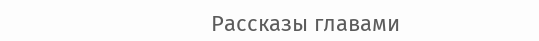Рассказы главами